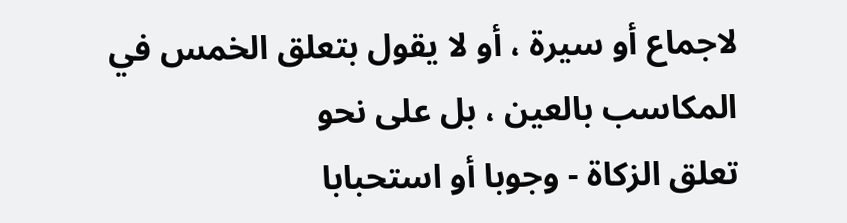لاجماع أو سيرة ، أو لا يقول بتعلق الخمس في المكاسب بالعين ، بل على نحو
تعلق الزكاة - وجوبا أو استحبابا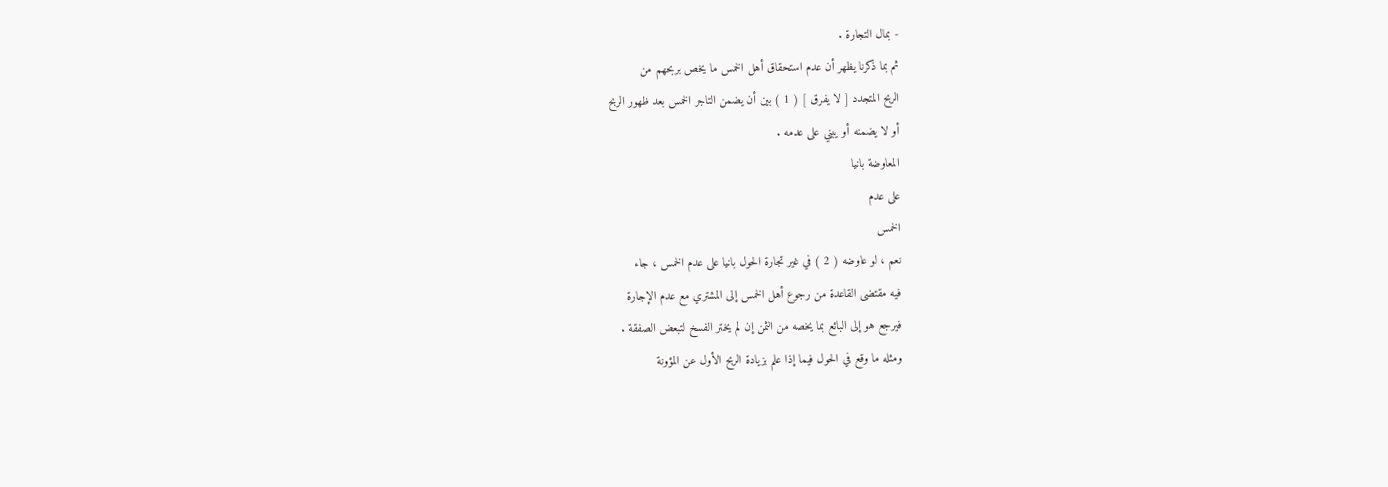- بمال التجارة .
ثم بما ذكرنا يظهر أن عدم استحقاق أهل الخمس ما يخص بربحهم من
الربح المتجدد [ لا يفرق ] ( 1 ) بين أن يضمن التاجر الخمس بعد ظهور الربح
أو لا يضمنه أو يبني على عدمه .
المعاوضة بانيا
على عدم
الخمس
نعم ، لو عاوضه ( 2 ) في غير تجارة الحول بانيا على عدم الخمس ، جاء
فيه مقتضى القاعدة من رجوع أهل الخمس إلى المشتري مع عدم الإجارة
فيرجع هو إلى البائع بما يخصه من الثمن إن لم يختر الفسخ لتبعض الصفقة .
ومثله ما وقع في الحول فيما إذا علم بزيادة الربح الأول عن المؤونة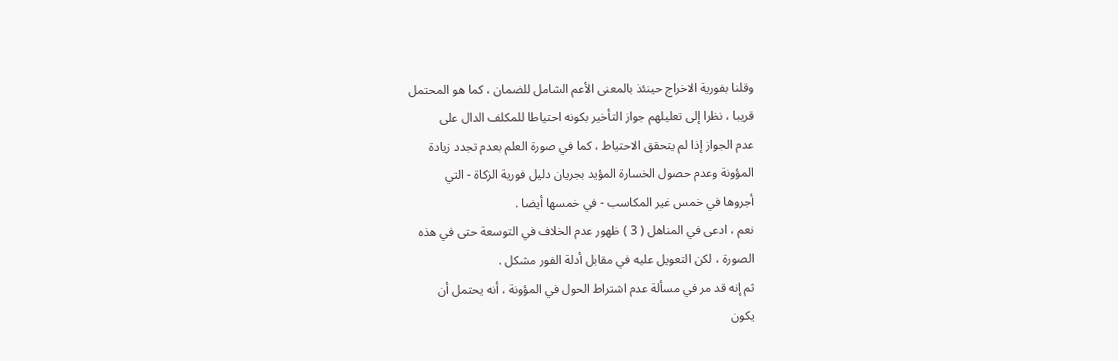وقلنا بفورية الاخراج حينئذ بالمعنى الأعم الشامل للضمان ، كما هو المحتمل
قريبا ، نظرا إلى تعليلهم جواز التأخير بكونه احتياطا للمكلف الدال على
عدم الجواز إذا لم يتحقق الاحتياط ، كما في صورة العلم بعدم تجدد زيادة
المؤونة وعدم حصول الخسارة المؤيد بجريان دليل فورية الزكاة - التي
أجروها في خمس غير المكاسب - في خمسها أيضا .
نعم ، ادعى في المناهل ( 3 ) ظهور عدم الخلاف في التوسعة حتى في هذه
الصورة ، لكن التعويل عليه في مقابل أدلة الفور مشكل .
ثم إنه قد مر في مسألة عدم اشتراط الحول في المؤونة ، أنه يحتمل أن
يكون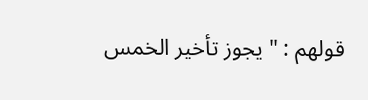قولهم : " يجوز تأخير الخمس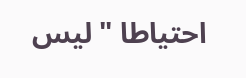احتياطا " ليس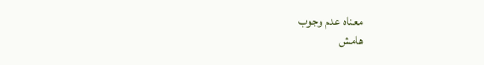معناه عدم وجوب
هامش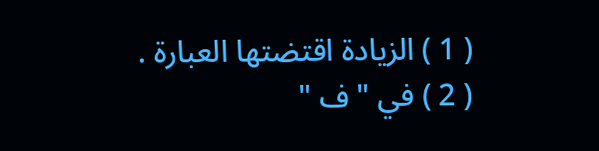( 1 ) الزيادة اقتضتها العبارة .
( 2 ) في " ف "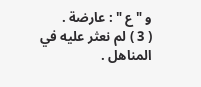و " ع " : عارضة .
( 3 ) لم نعثر عليه في المناهل .